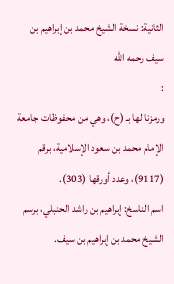الثانية: نسخة الشيخ محمد بن إبراهيم بن سيف رحمه الله
:
ورمزنا لها بـ (ح)، وهي من محفوظات جامعة الإمام محمد بن سعود الإسلامية، برقم (9117)، وعدد أورقها (303).
اسم الناسخ: إبراهيم بن راشد الحنبلي، برسم الشيخ محمد بن إبراهيم بن سيف.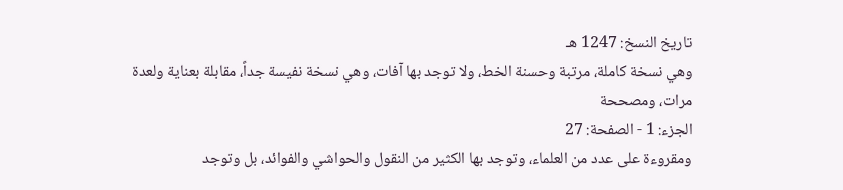تاريخ النسخ: 1247 هـ
وهي نسخة كاملة، مرتبة وحسنة الخط، ولا توجد بها آفات، وهي نسخة نفيسة جداً، مقابلة بعناية ولعدة مرات، ومصححة
الجزء: 1 - الصفحة: 27
ومقروءة على عدد من العلماء، وتوجد بها الكثير من النقول والحواشي والفوائد، بل وتوجد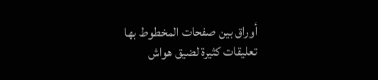أوراق بين صفحات المخطوط بها تعليقات كثيرة لضيق هواش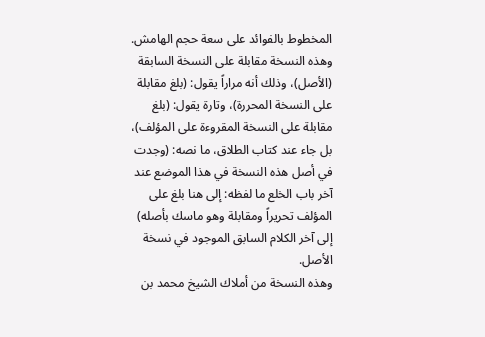المخطوط بالفوائد على سعة حجم الهامش.
وهذه النسخة مقابلة على النسخة السابقة (الأصل)، وذلك أنه مراراً يقول: (بلغ مقابلة على النسخة المحررة)، وتارة يقول: (بلغ مقابلة على النسخة المقروءة على المؤلف)، بل جاء عند كتاب الطلاق، ما نصه: (وجدت في أصل هذه النسخة في هذا الموضع عند آخر باب الخلع ما لفظه: إلى هنا بلغ على المؤلف تحريراً ومقابلة وهو ماسك بأصله) إلى آخر الكلام السابق الموجود في نسخة الأصل.
وهذه النسخة من أملاك الشيخ محمد بن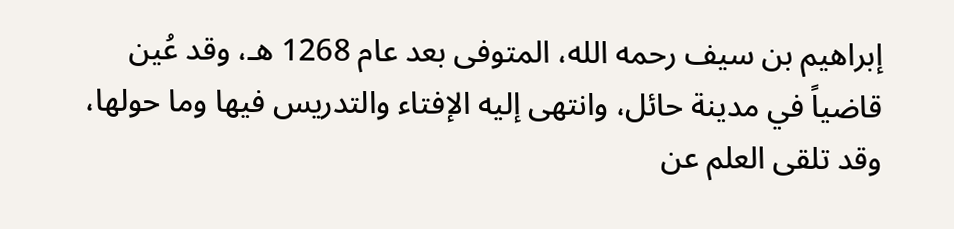إبراهيم بن سيف رحمه الله، المتوفى بعد عام 1268 هـ، وقد عُين قاضياً في مدينة حائل، وانتهى إليه الإفتاء والتدريس فيها وما حولها، وقد تلقى العلم عن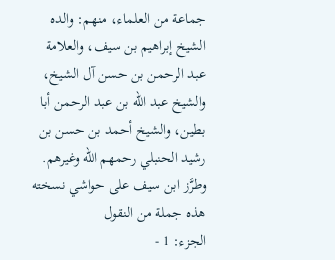جماعة من العلماء، منهم: والده الشيخ إبراهيم بن سيف، والعلامة عبد الرحمن بن حسن آل الشيخ، والشيخ عبد الله بن عبد الرحمن أبا بطين، والشيخ أحمد بن حسن بن رشيد الحنبلي رحمهم الله وغيرهم.
وطرَّز ابن سيف على حواشي نسخته هذه جملة من النقول
الجزء: 1 -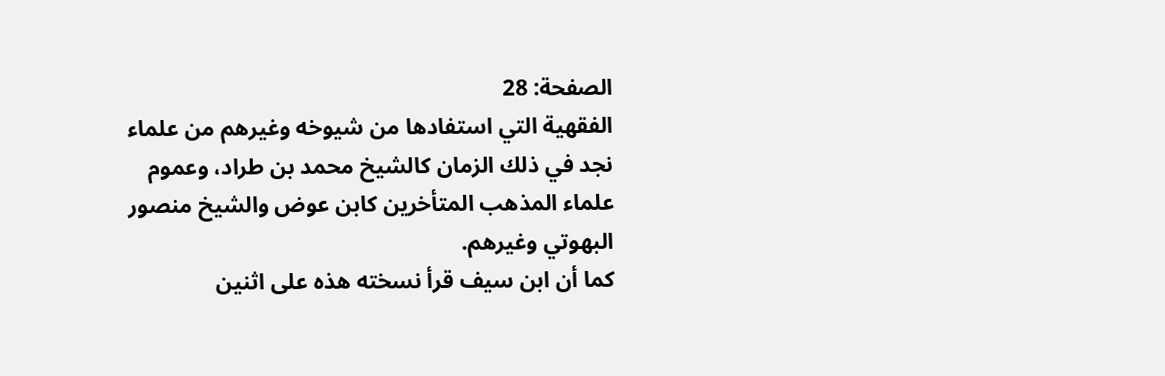الصفحة: 28
الفقهية التي استفادها من شيوخه وغيرهم من علماء نجد في ذلك الزمان كالشيخ محمد بن طراد، وعموم علماء المذهب المتأخرين كابن عوض والشيخ منصور البهوتي وغيرهم.
كما أن ابن سيف قرأ نسخته هذه على اثنين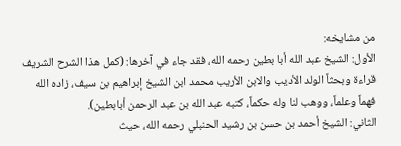من مشايخه:
الأول: الشيخ عبد الله أبا بطين رحمه الله، فقد جاء في آخرها: (كمل هذا الشرح الشريف قراءة وبحثاً الولد الأديب والابن الأريب محمد ابن الشيخ إبراهيم بن سيف، زاده الله فهماً وعلماً، ووهب لنا وله حكماً، كتبه عبد الله بن عبد الرحمن أبابطين).
الثاني: الشيخ أحمد بن حسن بن رشيد الحنبلي رحمه الله، حيث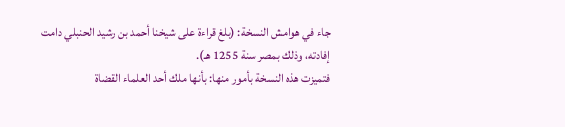جاء في هوامش النسخة: (بلغ قراءة على شيخنا أحمد بن رشيد الحنبلي دامت إفادته، وذلك بمصر سنة 1255 هـ).
فتميزت هذه النسخة بأمور منها: بأنها ملك أحد العلماء القضاة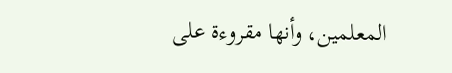المعلمين، وأنها مقروءة على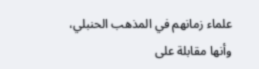علماء زمانهم في المذهب الحنبلي، وأنها مقابلة على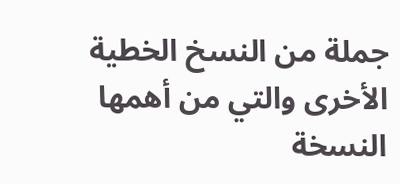جملة من النسخ الخطية الأخرى والتي من أهمها النسخة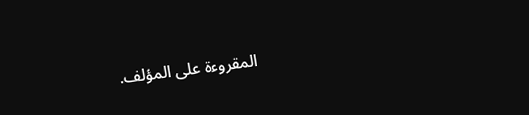المقروءة على المؤلف.